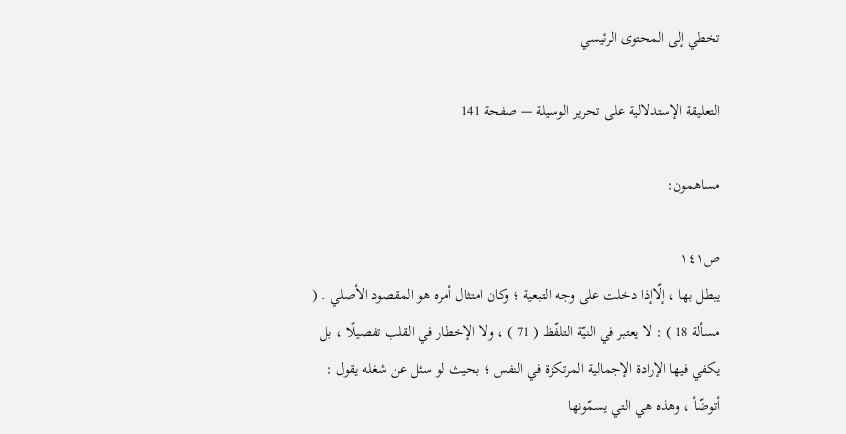تخطي إلى المحتوى الرئيسي

التعليقة الإستدلالية على تحرير الوسيلة — صفحة 141

مساهمون:

ص١٤١
يبطل بها ، إلّاإذا دخلت على وجه التبعية ؛ وكان امتثال أمره هو المقصود الأصلي . ( مسألة 18 ) : لا يعتبر في النيّة التلفّظ ( 71 ) ، ولا الإخطار في القلب تفصيلًا ، بل يكفي فيها الإرادة الإجمالية المرتكزة في النفس ؛ بحيث لو سئل عن شغله يقول : أتوضّأ ، وهذه هي التي يسمّونها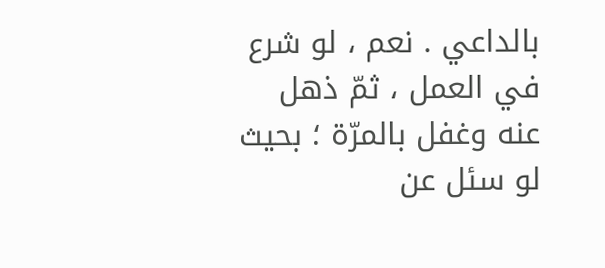بالداعي . نعم ، لو شرع في العمل ، ثمّ ذهل عنه وغفل بالمرّة ؛ بحيث لو سئل عن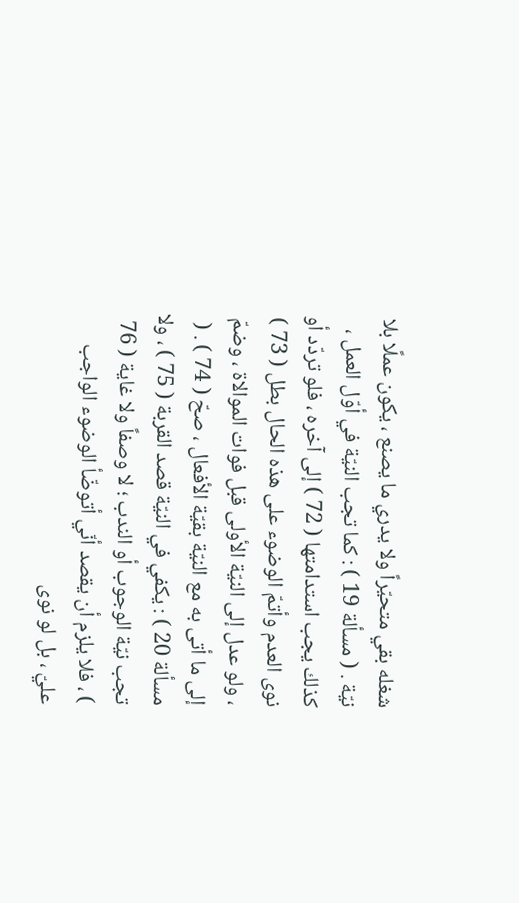شغله بقي متحيّراً ولا يدري ما يصنع ، يكون عملًا بلا نيّة . ( مسألة 19 ) : كما تجب النيّة في أوّل العمل ، كذلك يجب استدامتها ( 72 ) إلى آخره ، فلو تردّد أو نوى العدم وأتمّ الوضوء على هذه الحال بطل ( 73 ) ، ولو عدل إلى النيّة الأولى قبل فوات الموالاة ، وضمّ إلى ما أتى به مع النيّة بقيّة الأفعال ، صحّ ( 74 ) . ( مسألة 20 ) : يكفي في النيّة قصد القربة ( 75 ) ، ولا تجب نيّة الوجوب أو الندب ؛ لا وصفاً ولا غاية ( 76 ) ، فلا يلزم أن يقصد أنّي أتوضّأ الوضوء الواجب عليّ ، بل لو نوى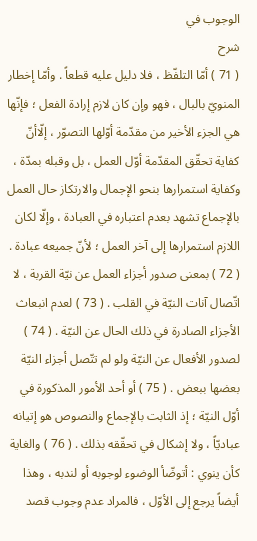الوجوب في
شرح
( 71 ) أمّا التلفّظ ، فلا دليل عليه قطعاً . وأمّا إخطار المنويّ بالبال ، فهو وإن كان لازم إرادة الفعل ؛ فإنّها هي الجزء الأخير من مقدّمة أوّلها التصوّر ، إلّاأنّ كفاية تحقّق المقدّمة أوّل العمل ، بل وقبله بمدّة ، وكفاية استمرارها بنحو الإجمال والارتكاز حال العمل بالإجماع تشهد بعدم اعتباره في العبادة ، وإلّا لكان اللازم استمرارها إلى آخر العمل ؛ لأنّ جميعه عبادة . ( 72 ) بمعنى صدور أجزاء العمل عن نيّة القربة ، لا اتّصال آنات النيّة في القلب . ( 73 ) لعدم انبعاث الأجزاء الصادرة في ذلك الحال عن النيّة . ( 74 ) لصدور الأفعال عن النيّة ولو لم تتّصل أجزاء النيّة بعضها ببعض . ( 75 ) أو أحد الأمور المذكورة في أوّل النيّة ؛ إذ الثابت بالإجماع والنصوص هو إتيانه عباديّاً ، ولا إشكال في تحقّقه بذلك . ( 76 ) والغاية كأن ينوي : أتوضّأ الوضوء لوجوبه أو لندبه ، وهذا أيضاً يرجع إلى الأوّل ، فالمراد عدم وجوب قصد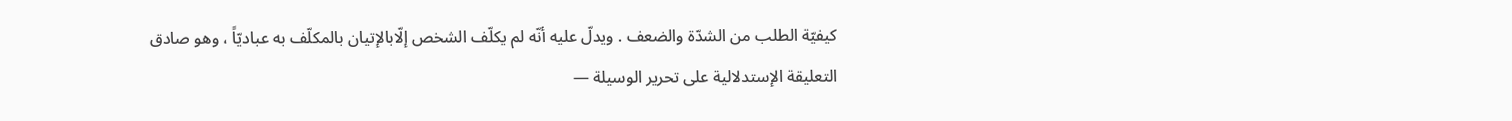كيفيّة الطلب من الشدّة والضعف . ويدلّ عليه أنّه لم يكلّف الشخص إلّابالإتيان بالمكلّف به عباديّاً ، وهو صادق
التعليقة الإستدلالية على تحرير الوسيلة —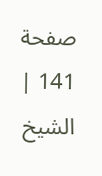صفحة 141 | الشيخ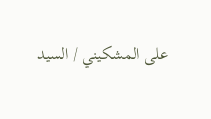على المشكيني / السيد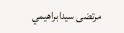مرتضى سيدابراهيمي